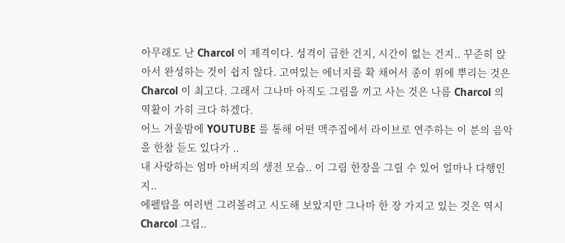아무래도 난 Charcol 이 제격이다. 성격이 급한 건지, 시간이 없는 건지.. 꾸준히 앉아서 완성하는 것이 쉽지 않다. 고여있는 에너지를 확 채어서 종이 위에 뿌리는 것은 Charcol 이 최고다. 그래서 그나마 아직도 그림을 끼고 사는 것은 나름 Charcol 의 역활이 가히 크다 하겠다.
어느 겨울밤에 YOUTUBE 를 통해 어떤 맥주집에서 라이브로 연주하는 이 분의 음악을 한참 듣도 있다가 ..
내 사랑하는 엄마 아버지의 생전 모습.. 이 그림 한장을 그릴 수 있어 얼마나 다행인지..
에펠탑을 여러번 그려볼려고 시도해 보았지만 그나마 한 장 가지고 있는 것은 역시 Charcol 그림..